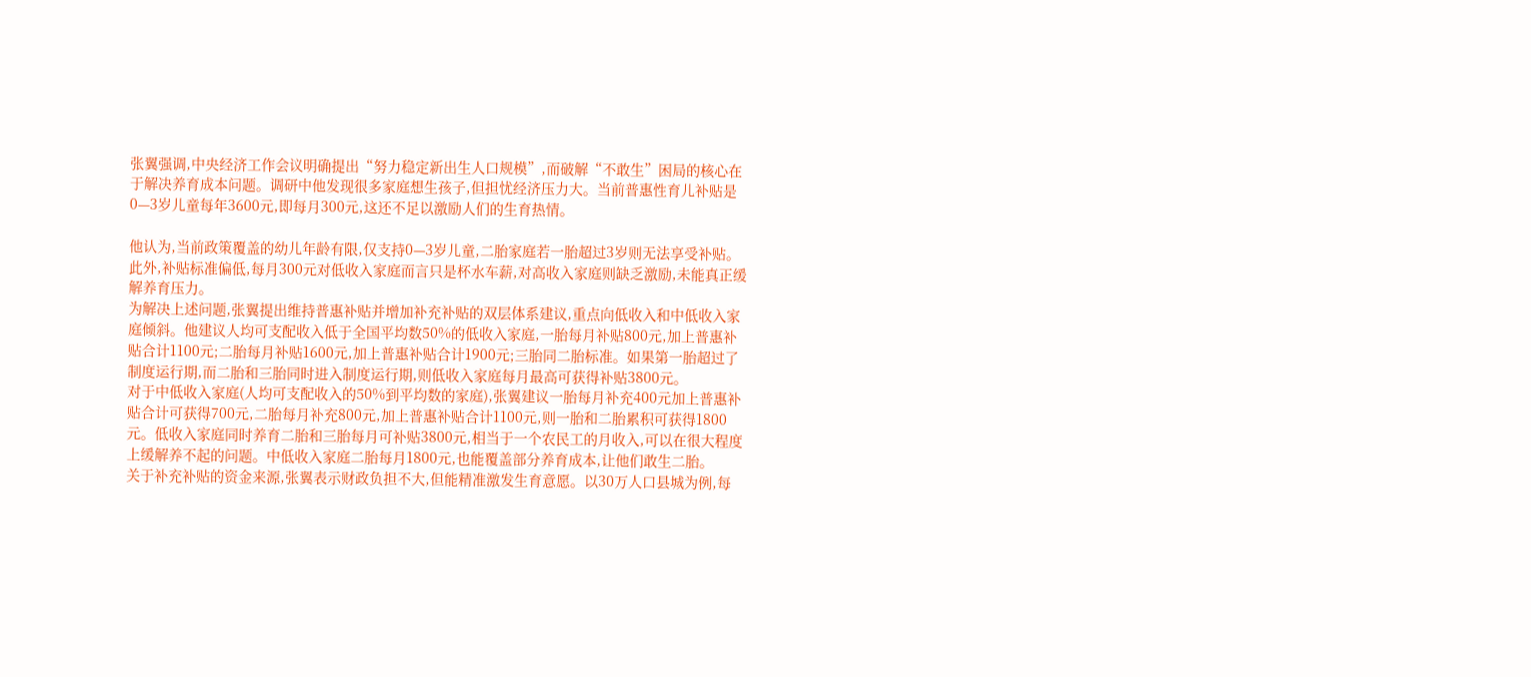张翼强调,中央经济工作会议明确提出“努力稳定新出生人口规模”,而破解“不敢生”困局的核心在于解决养育成本问题。调研中他发现很多家庭想生孩子,但担忧经济压力大。当前普惠性育儿补贴是0—3岁儿童每年3600元,即每月300元,这还不足以激励人们的生育热情。

他认为,当前政策覆盖的幼儿年龄有限,仅支持0—3岁儿童,二胎家庭若一胎超过3岁则无法享受补贴。此外,补贴标准偏低,每月300元对低收入家庭而言只是杯水车薪,对高收入家庭则缺乏激励,未能真正缓解养育压力。
为解决上述问题,张翼提出维持普惠补贴并增加补充补贴的双层体系建议,重点向低收入和中低收入家庭倾斜。他建议人均可支配收入低于全国平均数50%的低收入家庭,一胎每月补贴800元,加上普惠补贴合计1100元;二胎每月补贴1600元,加上普惠补贴合计1900元;三胎同二胎标准。如果第一胎超过了制度运行期,而二胎和三胎同时进入制度运行期,则低收入家庭每月最高可获得补贴3800元。
对于中低收入家庭(人均可支配收入的50%到平均数的家庭),张翼建议一胎每月补充400元加上普惠补贴合计可获得700元,二胎每月补充800元,加上普惠补贴合计1100元,则一胎和二胎累积可获得1800元。低收入家庭同时养育二胎和三胎每月可补贴3800元,相当于一个农民工的月收入,可以在很大程度上缓解养不起的问题。中低收入家庭二胎每月1800元,也能覆盖部分养育成本,让他们敢生二胎。
关于补充补贴的资金来源,张翼表示财政负担不大,但能精准激发生育意愿。以30万人口县城为例,每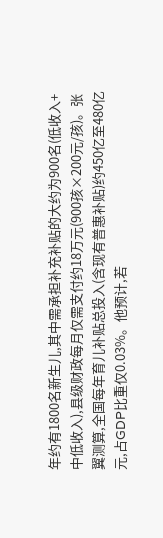年约有1800名新生儿,其中需承担补充补贴的大约为900名(低收入+中低收入),县级财政每月仅需支付约18万元(900孩×200元/孩)。张翼测算,全国每年育儿补贴总投入(含现有普惠补贴)约450亿至480亿元,占GDP比重仅0.03%。他预计,若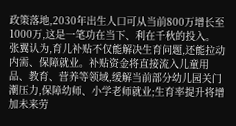政策落地,2030年出生人口可从当前800万增长至1000万,这是一笔功在当下、利在千秋的投入。
张翼认为,育儿补贴不仅能解决生育问题,还能拉动内需、保障就业。补贴资金将直接流入儿童用品、教育、营养等领域,缓解当前部分幼儿园关门潮压力,保障幼师、小学老师就业;生育率提升将增加未来劳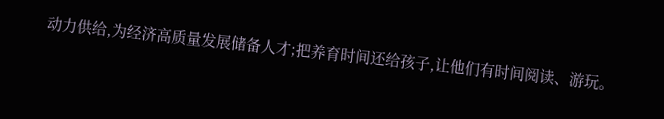动力供给,为经济高质量发展储备人才;把养育时间还给孩子,让他们有时间阅读、游玩。